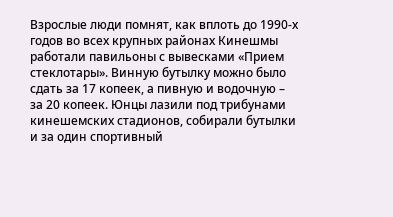Взрослые люди помнят, как вплоть до 1990-х годов во всех крупных районах Кинешмы работали павильоны с вывесками «Прием стеклотары». Винную бутылку можно было сдать за 17 копеек, а пивную и водочную – за 20 копеек. Юнцы лазили под трибунами кинешемских стадионов, собирали бутылки и за один спортивный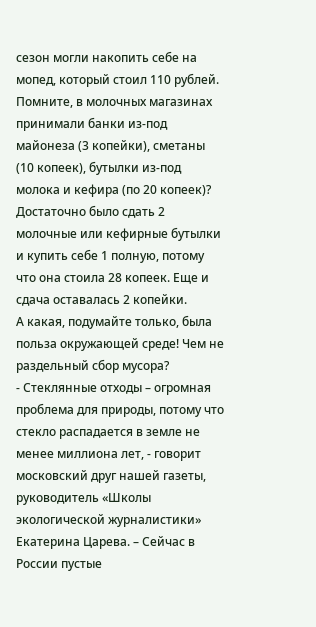сезон могли накопить себе на мопед, который стоил 110 рублей.
Помните, в молочных магазинах принимали банки из-под майонеза (3 копейки), сметаны (10 копеек), бутылки из-под молока и кефира (по 20 копеек)? Достаточно было сдать 2 молочные или кефирные бутылки и купить себе 1 полную, потому что она стоила 28 копеек. Еще и сдача оставалась 2 копейки.
А какая, подумайте только, была польза окружающей среде! Чем не раздельный сбор мусора?
- Стеклянные отходы – огромная проблема для природы, потому что стекло распадается в земле не менее миллиона лет, - говорит московский друг нашей газеты, руководитель «Школы экологической журналистики» Екатерина Царева. – Сейчас в России пустые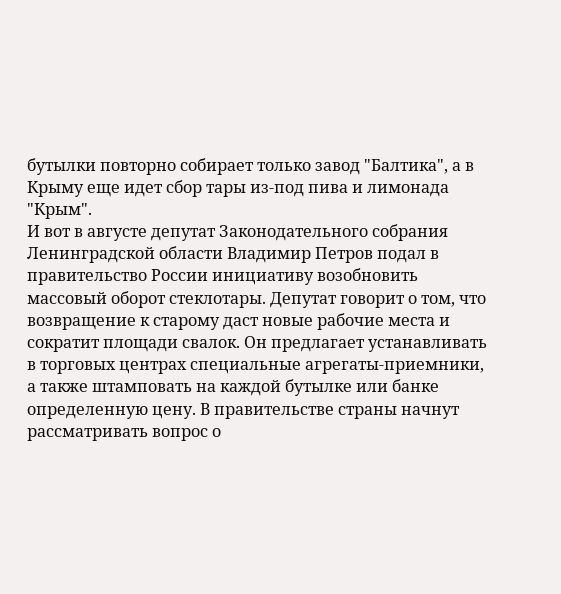бутылки повторно собирает только завод "Балтика", а в Крыму еще идет сбор тары из-под пива и лимонада "Крым".
И вот в августе депутат Законодательного собрания Ленинградской области Владимир Петров подал в правительство России инициативу возобновить массовый оборот стеклотары. Депутат говорит о том, что возвращение к старому даст новые рабочие места и сократит площади свалок. Он предлагает устанавливать в торговых центрах специальные агрегаты-приемники, а также штамповать на каждой бутылке или банке определенную цену. В правительстве страны начнут рассматривать вопрос о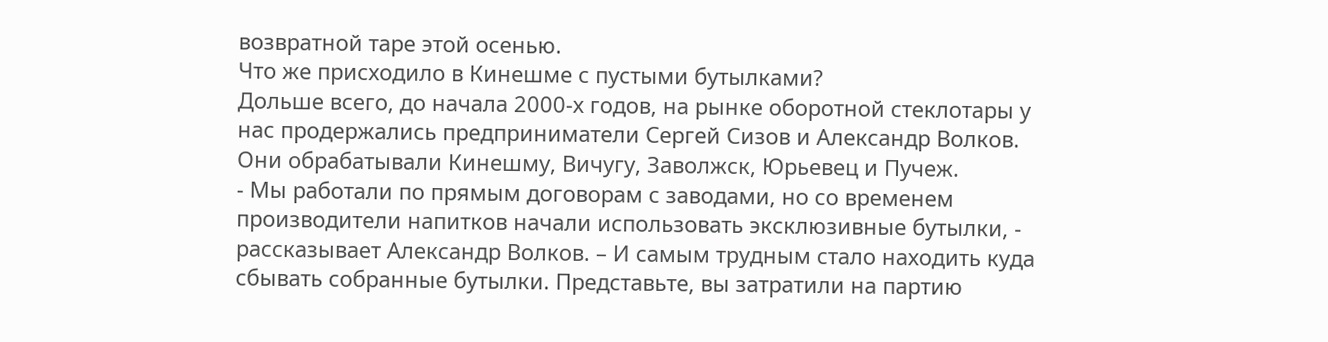возвратной таре этой осенью.
Что же присходило в Кинешме с пустыми бутылками?
Дольше всего, до начала 2000-х годов, на рынке оборотной стеклотары у нас продержались предприниматели Сергей Сизов и Александр Волков. Они обрабатывали Кинешму, Вичугу, Заволжск, Юрьевец и Пучеж.
- Мы работали по прямым договорам с заводами, но со временем производители напитков начали использовать эксклюзивные бутылки, - рассказывает Александр Волков. – И самым трудным стало находить куда сбывать собранные бутылки. Представьте, вы затратили на партию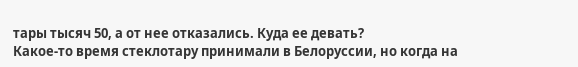тары тысяч 50, а от нее отказались. Куда ее девать?
Какое-то время стеклотару принимали в Белоруссии, но когда на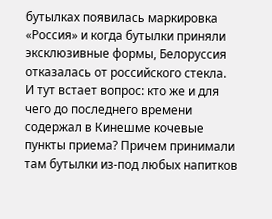бутылках появилась маркировка «Россия» и когда бутылки приняли эксклюзивные формы, Белоруссия отказалась от российского стекла.
И тут встает вопрос: кто же и для чего до последнего времени содержал в Кинешме кочевые пункты приема? Причем принимали там бутылки из-под любых напитков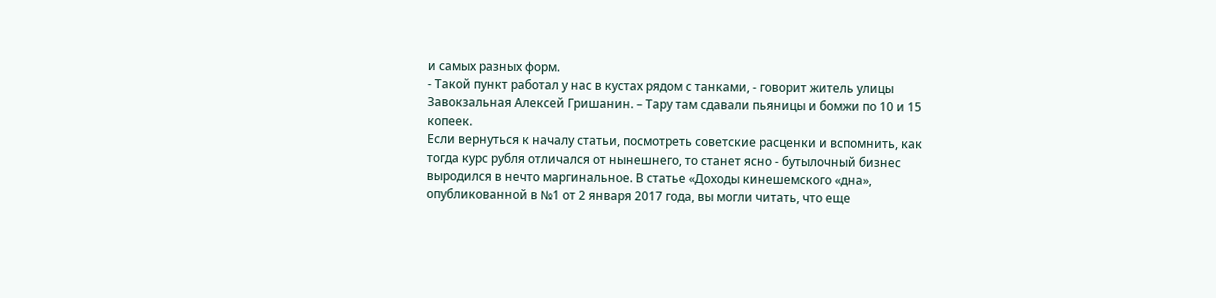и самых разных форм.
- Такой пункт работал у нас в кустах рядом с танками, - говорит житель улицы Завокзальная Алексей Гришанин. – Тару там сдавали пьяницы и бомжи по 10 и 15 копеек.
Если вернуться к началу статьи, посмотреть советские расценки и вспомнить, как тогда курс рубля отличался от нынешнего, то станет ясно - бутылочный бизнес выродился в нечто маргинальное. В статье «Доходы кинешемского «дна», опубликованной в №1 от 2 января 2017 года, вы могли читать, что еще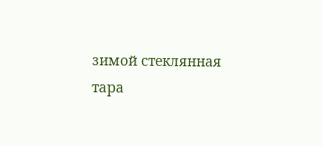зимой стеклянная тара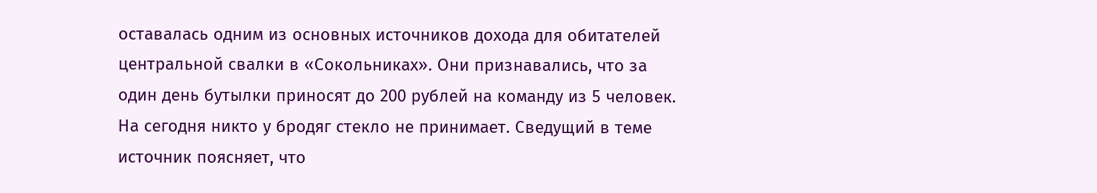оставалась одним из основных источников дохода для обитателей центральной свалки в «Сокольниках». Они признавались, что за один день бутылки приносят до 200 рублей на команду из 5 человек.
На сегодня никто у бродяг стекло не принимает. Сведущий в теме источник поясняет, что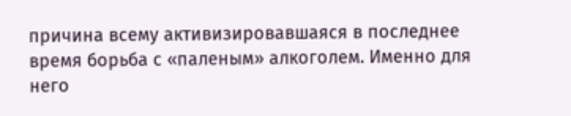причина всему активизировавшаяся в последнее время борьба с «паленым» алкоголем. Именно для него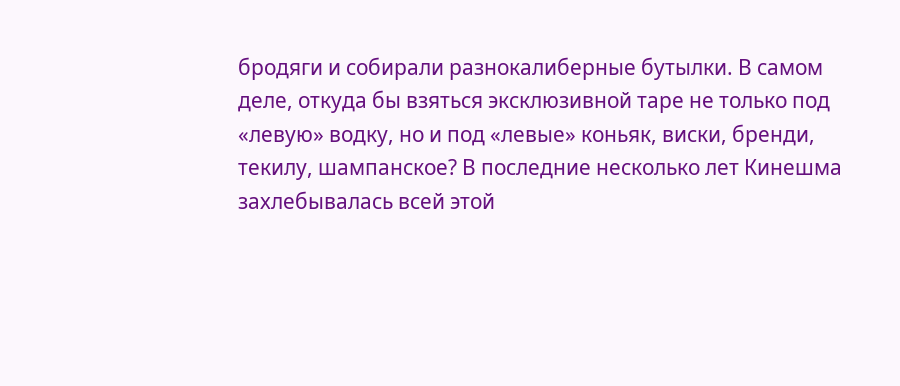бродяги и собирали разнокалиберные бутылки. В самом деле, откуда бы взяться эксклюзивной таре не только под «левую» водку, но и под «левые» коньяк, виски, бренди, текилу, шампанское? В последние несколько лет Кинешма захлебывалась всей этой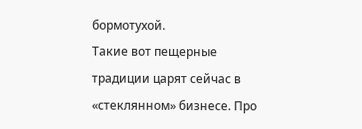бормотухой.
Такие вот пещерные традиции царят сейчас в «стеклянном» бизнесе. Про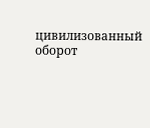цивилизованный оборот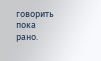говорить пока рано.